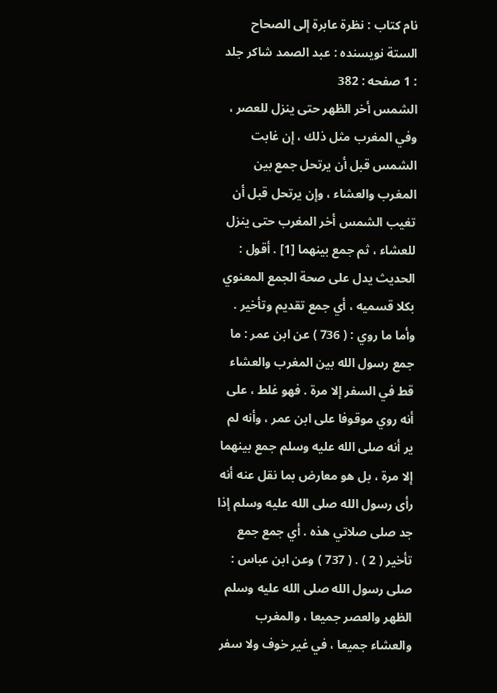نام کتاب : نظرة عابرة إلى الصحاح الستة نویسنده : عبد الصمد شاكر جلد : 1 صفحه : 382
الشمس أخر الظهر حتى ينزل للعصر ، وفي المغرب مثل ذلك ، إن غابت الشمس قبل أن يرتحل جمع بين المغرب والعشاء ، وإن يرتحل قبل أن تغيب الشمس أخر المغرب حتى ينزل للعشاء ، ثم جمع بينهما [1] . أقول : الحديث يدل على صحة الجمع المعنوي بكلا قسميه ، أي جمع تقديم وتأخير . وأما ما روي : ( 736 ) عن ابن عمر : ما جمع رسول الله بين المغرب والعشاء قط في السفر إلا مرة . فهو غلط ، على أنه روي موقوفا على ابن عمر ، وأنه لم ير أنه صلى الله عليه وسلم جمع بينهما إلا مرة ، بل هو معارض بما نقل عنه أنه رأى رسول الله صلى الله عليه وسلم إذا جد صلى صلاتي هذه . أي جمع جمع تأخير ( 2 ) . ( 737 ) وعن ابن عباس : صلى رسول الله صلى الله عليه وسلم الظهر والعصر جميعا ، والمغرب والعشاء جميعا ، في غير خوف ولا سفر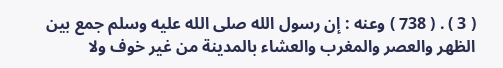( 3 ) . ( 738 ) وعنه : إن رسول الله صلى الله عليه وسلم جمع بين الظهر والعصر والمغرب والعشاء بالمدينة من غير خوف ولا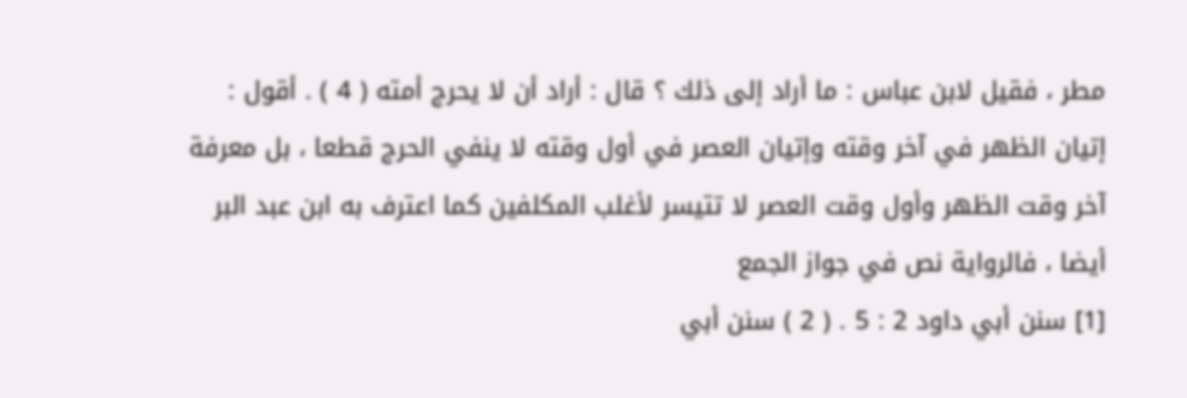مطر ، فقيل لابن عباس : ما أراد إلى ذلك ؟ قال : أراد أن لا يحرج أمته ( 4 ) . أقول : إتيان الظهر في آخر وقته وإتيان العصر في أول وقته لا ينفي الحرج قطعا ، بل معرفة آخر وقت الظهر وأول وقت العصر لا تتيسر لأغلب المكلفين كما اعترف به ابن عبد البر أيضا ، فالرواية نص في جواز الجمع
[1] سنن أبي داود 2 : 5 . ( 2 ) سنن أبي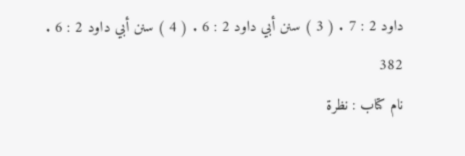داود 2 : 7 . ( 3 ) سنن أبي داود 2 : 6 . ( 4 ) سنن أبي داود 2 : 6 .
382
نام کتاب : نظرة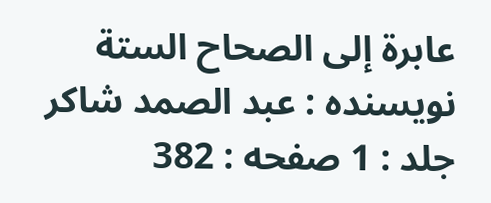عابرة إلى الصحاح الستة نویسنده : عبد الصمد شاكر جلد : 1 صفحه : 382